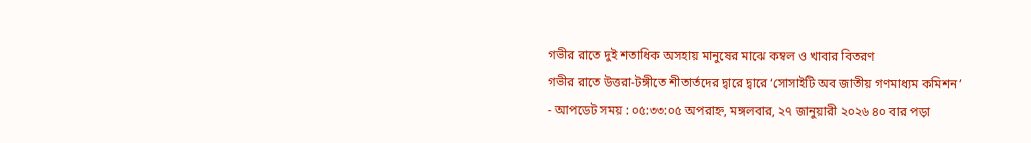গভীর রাতে দুই শতাধিক অসহায় মানুষের মাঝে কম্বল ও খাবার বিতরণ
গভীর রাতে উত্তরা-টঙ্গীতে শীতার্তদের দ্বারে দ্বারে ‘সোসাইটি অব জাতীয় গণমাধ্যম কমিশন’
- আপডেট সময় : ০৫:৩৩:০৫ অপরাহ্ন, মঙ্গলবার, ২৭ জানুয়ারী ২০২৬ ৪০ বার পড়া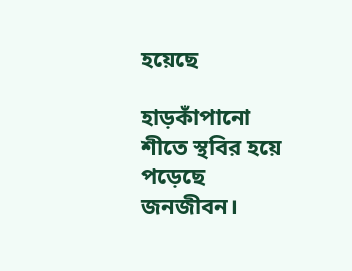হয়েছে

হাড়কাঁপানো শীতে স্থবির হয়ে পড়েছে জনজীবন।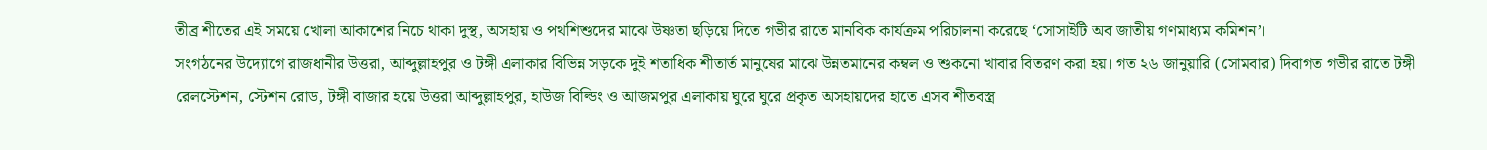তীব্র শীতের এই সময়ে খোলা আকাশের নিচে থাকা দুস্থ, অসহায় ও পথশিশুদের মাঝে উষ্ণতা ছড়িয়ে দিতে গভীর রাতে মানবিক কার্যক্রম পরিচালনা করেছে ‘সোসাইটি অব জাতীয় গণমাধ্যম কমিশন’।
সংগঠনের উদ্যোগে রাজধানীর উত্তরা, আব্দুল্লাহপুর ও টঙ্গী এলাকার বিভিন্ন সড়কে দুই শতাধিক শীতার্ত মানুষের মাঝে উন্নতমানের কম্বল ও শুকনো খাবার বিতরণ করা হয়। গত ২৬ জানুয়ারি (সোমবার) দিবাগত গভীর রাতে টঙ্গী রেলস্টেশন, স্টেশন রোড, টঙ্গী বাজার হয়ে উত্তরা আব্দুল্লাহপুর, হাউজ বিল্ডিং ও আজমপুর এলাকায় ঘুরে ঘুরে প্রকৃত অসহায়দের হাতে এসব শীতবস্ত্র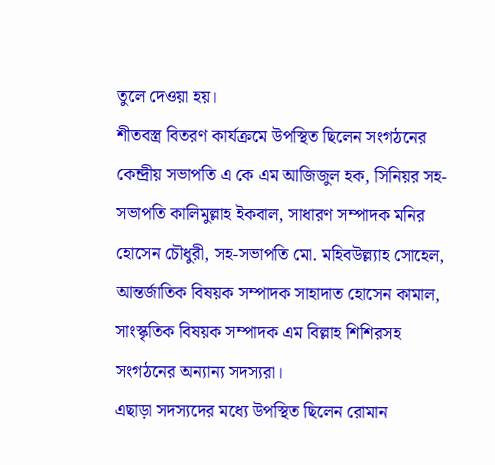তুলে দেওয়া হয়।
শীতবস্ত্র বিতরণ কার্যক্রমে উপস্থিত ছিলেন সংগঠনের কেন্দ্রীয় সভাপতি এ কে এম আজিজুল হক, সিনিয়র সহ-সভাপতি কালিমুল্লাহ ইকবাল, সাধারণ সম্পাদক মনির হোসেন চৌধুরী, সহ-সভাপতি মো. মহিবউল্ল্যাহ সোহেল, আন্তর্জাতিক বিষয়ক সম্পাদক সাহাদাত হোসেন কামাল, সাংস্কৃতিক বিষয়ক সম্পাদক এম বিল্লাহ শিশিরসহ সংগঠনের অন্যান্য সদস্যরা।
এছাড়া সদস্যদের মধ্যে উপস্থিত ছিলেন রোমান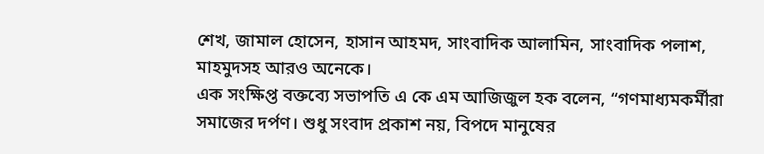শেখ, জামাল হোসেন, হাসান আহমদ, সাংবাদিক আলামিন, সাংবাদিক পলাশ, মাহমুদসহ আরও অনেকে।
এক সংক্ষিপ্ত বক্তব্যে সভাপতি এ কে এম আজিজুল হক বলেন, “গণমাধ্যমকর্মীরা সমাজের দর্পণ। শুধু সংবাদ প্রকাশ নয়, বিপদে মানুষের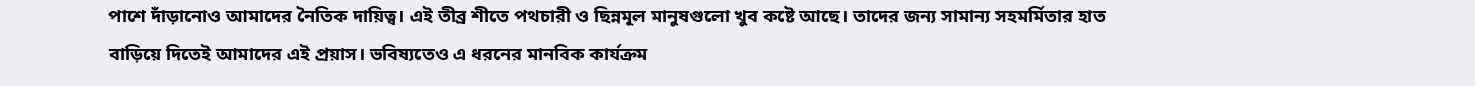পাশে দাঁড়ানোও আমাদের নৈতিক দায়িত্ব। এই তীব্র শীতে পথচারী ও ছিন্নমূল মানুষগুলো খুব কষ্টে আছে। তাদের জন্য সামান্য সহমর্মিতার হাত বাড়িয়ে দিতেই আমাদের এই প্রয়াস। ভবিষ্যতেও এ ধরনের মানবিক কার্যক্রম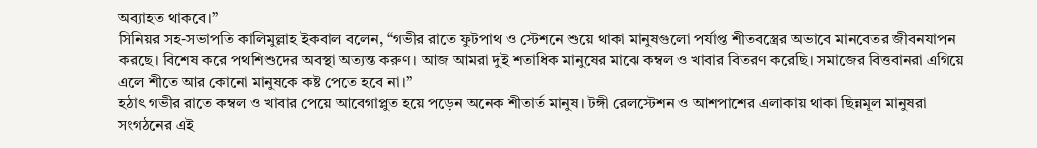অব্যাহত থাকবে।”
সিনিয়র সহ-সভাপতি কালিমুল্লাহ ইকবাল বলেন, “গভীর রাতে ফুটপাথ ও স্টেশনে শুয়ে থাকা মানুষগুলো পর্যাপ্ত শীতবস্ত্রের অভাবে মানবেতর জীবনযাপন করছে। বিশেষ করে পথশিশুদের অবস্থা অত্যন্ত করুণ। আজ আমরা দুই শতাধিক মানুষের মাঝে কম্বল ও খাবার বিতরণ করেছি। সমাজের বিত্তবানরা এগিয়ে এলে শীতে আর কোনো মানুষকে কষ্ট পেতে হবে না।”
হঠাৎ গভীর রাতে কম্বল ও খাবার পেয়ে আবেগাপ্লুত হয়ে পড়েন অনেক শীতার্ত মানুষ। টঙ্গী রেলস্টেশন ও আশপাশের এলাকায় থাকা ছিন্নমূল মানুষরা সংগঠনের এই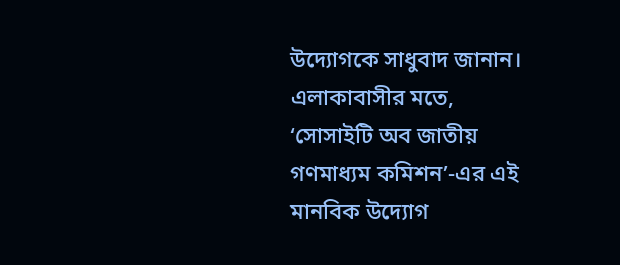উদ্যোগকে সাধুবাদ জানান। এলাকাবাসীর মতে, ‘সোসাইটি অব জাতীয় গণমাধ্যম কমিশন’-এর এই মানবিক উদ্যোগ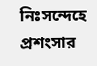নিঃসন্দেহে প্রশংসার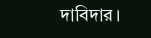দাবিদার।